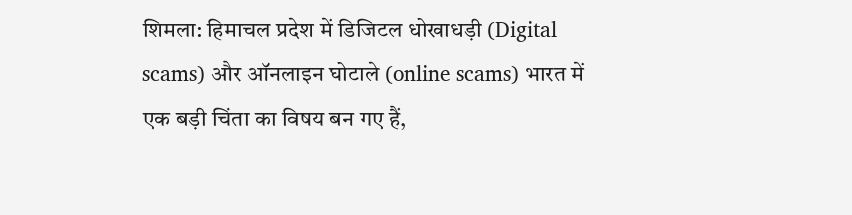शिमला: हिमाचल प्रदेश में डिजिटल धोखाधड़ी (Digital scams) और ऑनलाइन घोटाले (online scams) भारत में एक बड़ी चिंता का विषय बन गए हैं,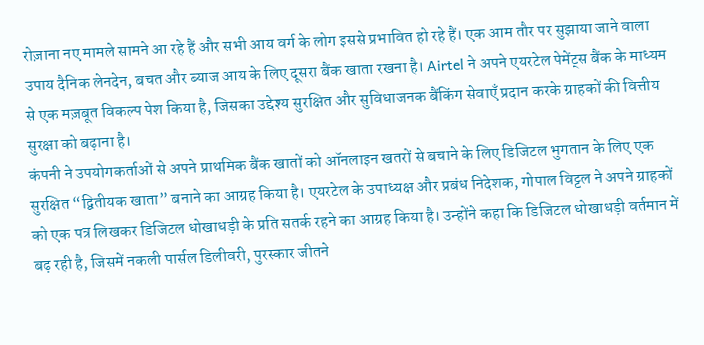रोज़ाना नए मामले सामने आ रहे हैं और सभी आय वर्ग के लोग इससे प्रभावित हो रहे हैं। एक आम तौर पर सुझाया जाने वाला उपाय दैनिक लेनदेन, बचत और ब्याज आय के लिए दूसरा बैंक खाता रखना है। Airtel ने अपने एयरटेल पेमेंट्स बैंक के माध्यम से एक मज़बूत विकल्प पेश किया है, जिसका उद्देश्य सुरक्षित और सुविधाजनक बैंकिंग सेवाएँ प्रदान करके ग्राहकों की वित्तीय सुरक्षा को बढ़ाना है।
कंपनी ने उपयोगकर्ताओं से अपने प्राथमिक बैंक खातों को ऑनलाइन खतरों से बचाने के लिए डिजिटल भुगतान के लिए एक सुरक्षित “द्वितीयक खाता” बनाने का आग्रह किया है। एयरटेल के उपाध्यक्ष और प्रबंध निदेशक, गोपाल विट्टल ने अपने ग्राहकों को एक पत्र लिखकर डिजिटल धोखाधड़ी के प्रति सतर्क रहने का आग्रह किया है। उन्होंने कहा कि डिजिटल धोखाधड़ी वर्तमान में बढ़ रही है, जिसमें नकली पार्सल डिलीवरी, पुरस्कार जीतने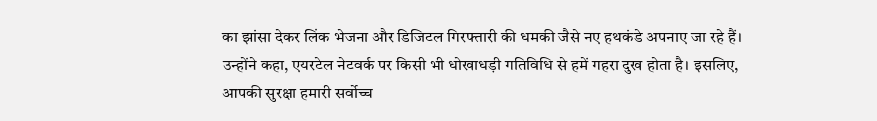का झांसा देकर लिंक भेजना और डिजिटल गिरफ्तारी की धमकी जैसे नए हथकंडे अपनाए जा रहे हैं।
उन्होंने कहा, एयरटेल नेटवर्क पर किसी भी धोखाधड़ी गतिविधि से हमें गहरा दुख होता है। इसलिए, आपकी सुरक्षा हमारी सर्वोच्च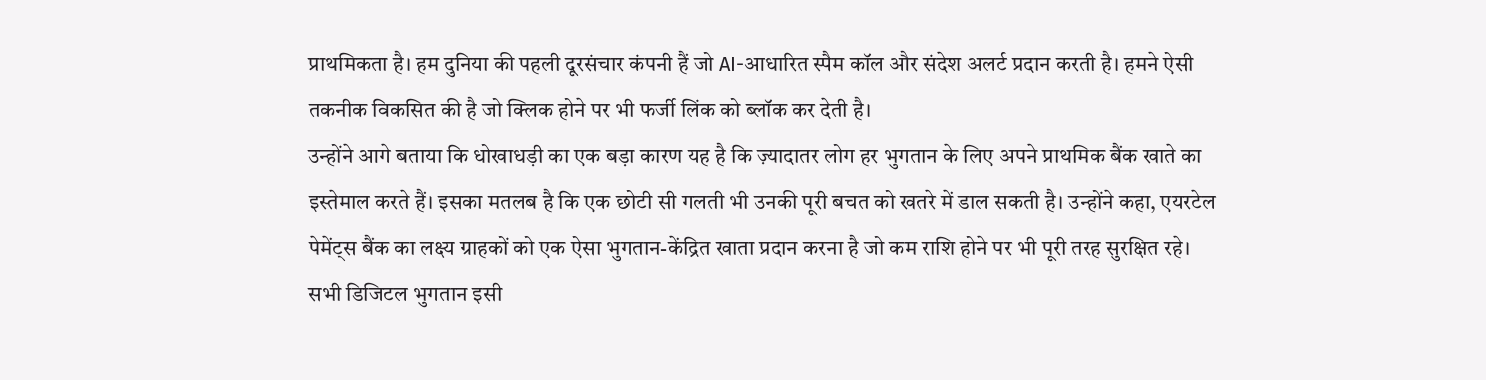प्राथमिकता है। हम दुनिया की पहली दूरसंचार कंपनी हैं जो AI-आधारित स्पैम कॉल और संदेश अलर्ट प्रदान करती है। हमने ऐसी तकनीक विकसित की है जो क्लिक होने पर भी फर्जी लिंक को ब्लॉक कर देती है।
उन्होंने आगे बताया कि धोखाधड़ी का एक बड़ा कारण यह है कि ज़्यादातर लोग हर भुगतान के लिए अपने प्राथमिक बैंक खाते का इस्तेमाल करते हैं। इसका मतलब है कि एक छोटी सी गलती भी उनकी पूरी बचत को खतरे में डाल सकती है। उन्होंने कहा, एयरटेल पेमेंट्स बैंक का लक्ष्य ग्राहकों को एक ऐसा भुगतान-केंद्रित खाता प्रदान करना है जो कम राशि होने पर भी पूरी तरह सुरक्षित रहे। सभी डिजिटल भुगतान इसी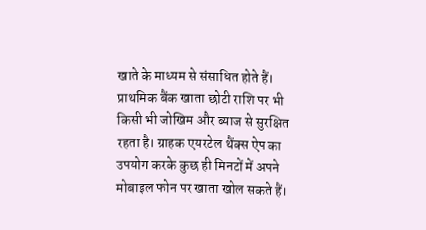खाते के माध्यम से संसाधित होते हैं।
प्राथमिक बैंक खाता छोटी राशि पर भी किसी भी जोखिम और ब्याज से सुरक्षित रहता है। ग्राहक एयरटेल थैंक्स ऐप का उपयोग करके कुछ ही मिनटों में अपने मोबाइल फोन पर खाता खोल सकते हैं।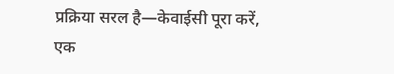प्रक्रिया सरल है—केवाईसी पूरा करें, एक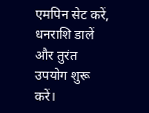एमपिन सेट करें, धनराशि डालें और तुरंत उपयोग शुरू करें।